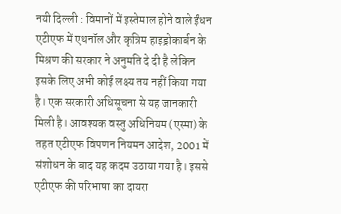नयी दिल्ली : विमानों में इस्तेमाल होने वाले ईंधन एटीएफ में एथनॉल और कृत्रिम हाइड्रोकार्बन के मिश्रण की सरकार ने अनुमति दे दी है लेकिन इसके लिए अभी कोई लक्ष्य तय नहीं किया गया है। एक सरकारी अधिसूचना से यह जानकारी मिली है। आवश्यक वस्तु अधिनियम (एस्मा) के तहत एटीएफ विपणन नियमन आदेश, 2001 में संशोधन के बाद यह कदम उठाया गया है। इससे एटीएफ की परिभाषा का दायरा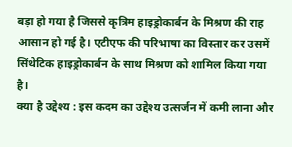बड़ा हो गया है जिससे कृत्रिम हाइड्रोकार्बन के मिश्रण की राह आसान हो गई है। एटीएफ की परिभाषा का विस्तार कर उसमें सिंथेटिक हाइड्रोकार्बन के साथ मिश्रण को शामिल किया गया है।
क्या है उद्देश्य : इस कदम का उद्देश्य उत्सर्जन में कमी लाना और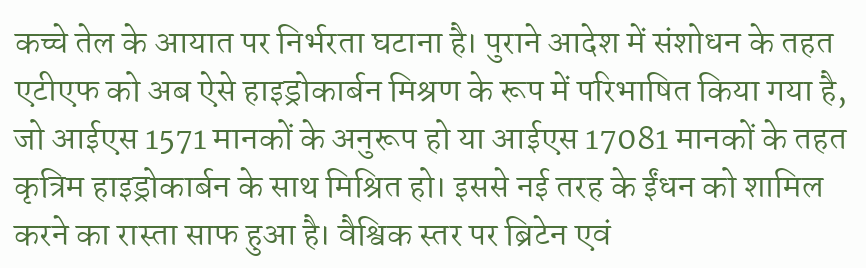कच्चे तेल के आयात पर निर्भरता घटाना है। पुराने आदेश में संशोधन के तहत एटीएफ को अब ऐसे हाइड्रोकार्बन मिश्रण के रूप में परिभाषित किया गया है, जो आईएस 1571 मानकों के अनुरूप हो या आईएस 17081 मानकों के तहत कृत्रिम हाइड्रोकार्बन के साथ मिश्रित हो। इससे नई तरह के ईंधन को शामिल करने का रास्ता साफ हुआ है। वैश्विक स्तर पर ब्रिटेन एवं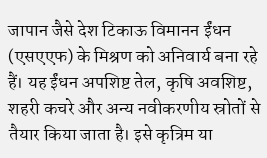जापान जैसे देश टिकाऊ विमानन ईंधन (एसएएफ) के मिश्रण को अनिवार्य बना रहे हैं। यह ईंधन अपशिष्ट तेल, कृषि अवशिष्ट, शहरी कचरे और अन्य नवीकरणीय स्रोतों से तैयार किया जाता है। इसे कृत्रिम या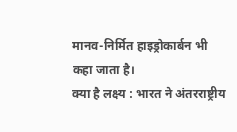मानव-निर्मित हाइड्रोकार्बन भी कहा जाता है।
क्या है लक्ष्य : भारत ने अंतरराष्ट्रीय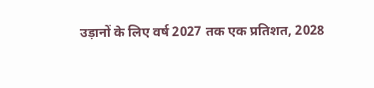उड़ानों के लिए वर्ष 2027 तक एक प्रतिशत, 2028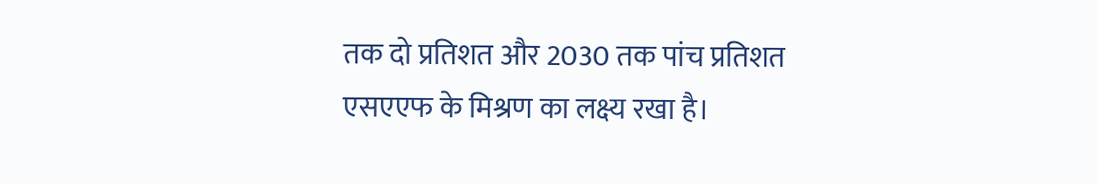तक दो प्रतिशत और 2030 तक पांच प्रतिशत एसएएफ के मिश्रण का लक्ष्य रखा है।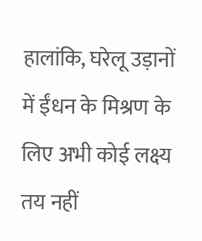हालांकि, घरेलू उड़ानों में ईंधन के मिश्रण के लिए अभी कोई लक्ष्य तय नहीं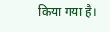किया गया है।